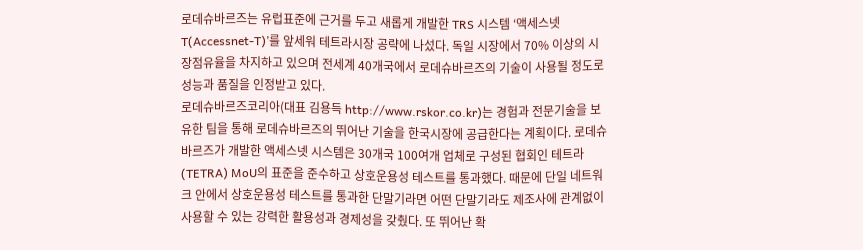로데슈바르즈는 유럽표준에 근거를 두고 새롭게 개발한 TRS 시스템 ‘액세스넷T(Accessnet-T)’를 앞세워 테트라시장 공략에 나섰다. 독일 시장에서 70% 이상의 시장점유율을 차지하고 있으며 전세계 40개국에서 로데슈바르즈의 기술이 사용될 정도로 성능과 품질을 인정받고 있다.
로데슈바르즈코리아(대표 김용득 http://www.rskor.co.kr)는 경험과 전문기술을 보유한 팀을 통해 로데슈바르즈의 뛰어난 기술을 한국시장에 공급한다는 계획이다. 로데슈바르즈가 개발한 액세스넷 시스템은 30개국 100여개 업체로 구성된 협회인 테트라(TETRA) MoU의 표준을 준수하고 상호운용성 테스트를 통과했다. 때문에 단일 네트워크 안에서 상호운용성 테스트를 통과한 단말기라면 어떤 단말기라도 제조사에 관계없이 사용할 수 있는 강력한 활용성과 경제성을 갖췄다. 또 뛰어난 확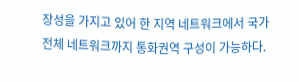장성을 가지고 있어 한 지역 네트워크에서 국가 전체 네트워크까지 통화권역 구성이 가능하다.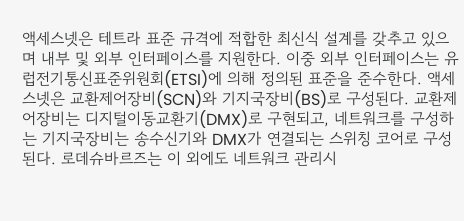액세스넷은 테트라 표준 규격에 적합한 최신식 설계를 갖추고 있으며 내부 및 외부 인터페이스를 지원한다. 이중 외부 인터페이스는 유럽전기통신표준위원회(ETSI)에 의해 정의된 표준을 준수한다. 액세스넷은 교환제어장비(SCN)와 기지국장비(BS)로 구성된다. 교환제어장비는 디지털이동교환기(DMX)로 구현되고, 네트워크를 구성하는 기지국장비는 송수신기와 DMX가 연결되는 스위칭 코어로 구성된다. 로데슈바르즈는 이 외에도 네트워크 관리시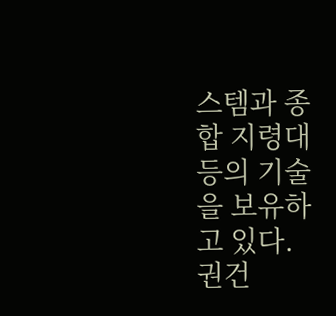스템과 종합 지령대 등의 기술을 보유하고 있다.
권건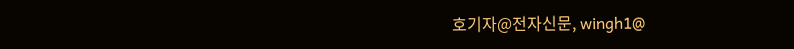호기자@전자신문, wingh1@